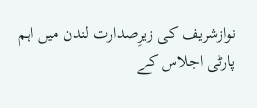نوازشریف کی زیرِصدارت لندن میں اہم پارٹی اجلاس کے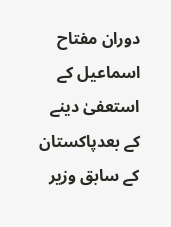دوران مفتاح اسماعیل کے استعفیٰ دینے کے بعدپاکستان کے سابق وزیر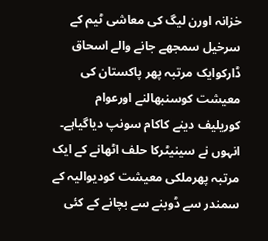خزانہ اورن لیگ کی معاشی ٹیم کے سرخیل سمجھے جانے والے اسحاق ڈارکوایک مرتبہ پھر پاکستان کی معیشت کوسنبھالنے اورعوام کوریلیف دینے کاکام سونپ دیاگیاہے۔ انہوں نے سینیٹرکا حلف اٹھانے کے ایک مرتبہ پھرملکی معیشت کودیوالیہ کے سمندر سے ڈوبنے سے بچانے کے کئی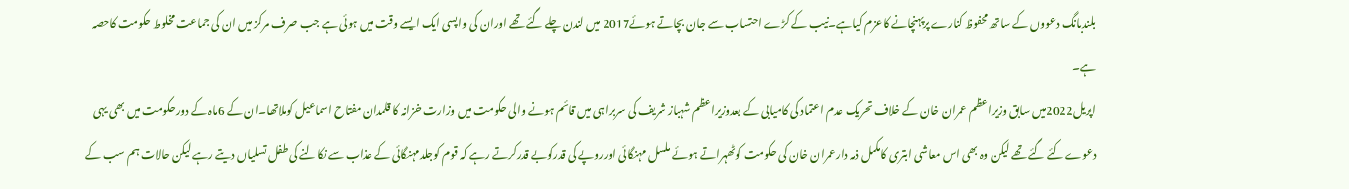بلندبانگ دعووں کے ساتھ محفوظ کنارے پرپہنچانے کاعزم کیاہے۔نیب کے کڑے احتساب سے جان بچاتے ہوئے2017 میں لندن چلے گئے تھے اوران کی واپسی ایک ایسے وقت میں ہوئی ہے جب صرف مرکز میں ان کی جماعت مخلوط حکومت کاحصہ ہے۔
اپریل2022میں سابق وزیراعظم عمران خان کے خلاف تحریک عدم اعتماد کی کامیابی کے بعدوزیراعظم شہباز شریف کی سربراہی میں قائم ہونے والی حکومت میں وزارت خزانہ کا قلمدان مفتاح اسماعیل کوملاتھا۔ان کے 6ماہ کے دورحکومت میں بھی یہی دعوے کئے گئے تھے لیکن وہ بھی اس معاشی ابتری کامکمل ذمہ دارعمران خان کی حکومت کوٹھہراتے ہوئے ملسل مہنگائی اورروپے کی قدرکوبے قدرکرتے رہے کہ قوم کوجلدمہنگائی کے عذاب سے نکالنے کی طفل تسلیاں دیتے رہے لیکن حالات ہم سب کے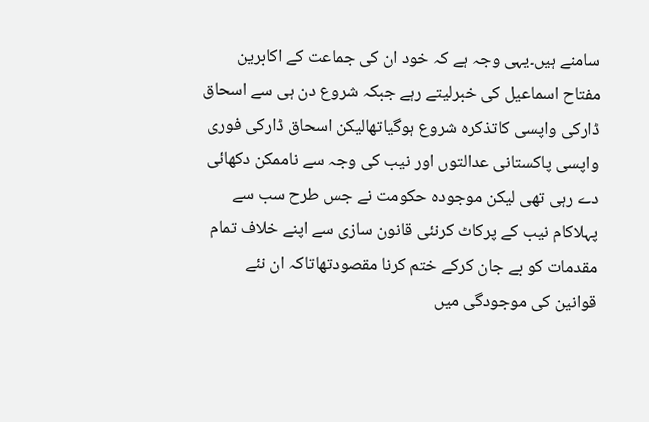سامنے ہیں۔یہی وجہ ہے کہ خود ان کی جماعت کے اکابرین مفتاح اسماعیل کی خبرلیتے رہے جبکہ شروع دن ہی سے اسحاق ڈارکی واپسی کاتذکرہ شروع ہوگیاتھالیکن اسحاق ڈارکی فوری واپسی پاکستانی عدالتوں اور نیب کی وجہ سے ناممکن دکھائی دے رہی تھی لیکن موجودہ حکومت نے جس طرح سب سے پہلاکام نیب کے پرکاٹ کرنئی قانون سازی سے اپنے خلاف تمام مقدمات کو بے جان کرکے ختم کرنا مقصودتھاتاکہ ان نئے قوانین کی موجودگی میں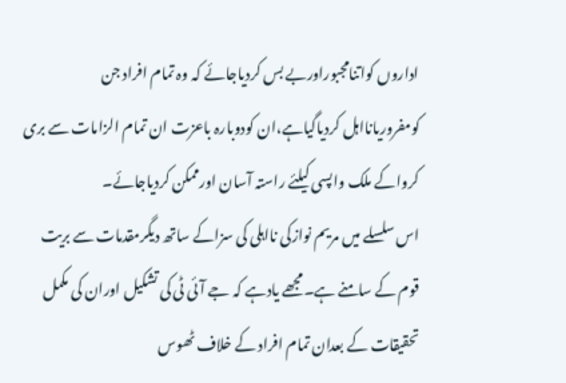اداروں کواتنامجبوراوربے بس کردیاجائے کہ وہ تمام افراد جن کومفروریانااہل کردیاگیاہے،ان کودوبارہ باعزت ان تمام الزامات سے بری کرواکے ملک واپسی کیلئے راستہ آسان اورممکن کردیاجائے۔
اس سلسلے میں مریم نوازکی نااہلی کی سزاکے ساتھ دیگرمقدمات سے بریت قوم کے سامنے ہے۔مجھے یادہے کہ جے آئی ٹی کی تشکیل اوران کی مکمل تحقیقات کے بعدان تمام افراد کے خلاف ٹھوس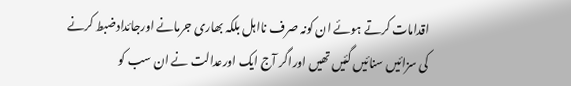اقدامات کرتے ہوئے ان کونہ صرف نااہل بلکہ بھاری جرمانے اورجائدادضبط کرنے کی سزائیں سنائیں گئیں تھیں اوراگر آج ایک اورعدالت نے ان سب کو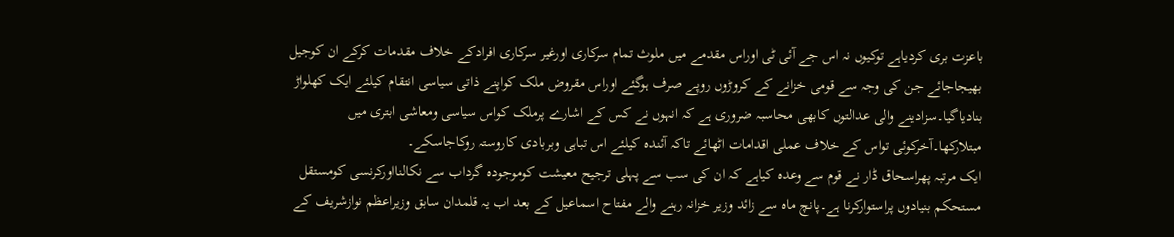باعزت بری کردیاہے توکیوں نہ اس جے آئی ٹی اوراس مقدمے میں ملوث تمام سرکاری اورغیر سرکاری افرادکے خلاف مقدمات کرکے ان کوجیل بھیجاجائے جن کی وجہ سے قومی خزانے کے کروڑوں روپے صرف ہوگئے اوراس مقروض ملک کواپنے ذاتی سیاسی انتقام کیلئے ایک کھلواڑ بنادیاگیا۔سزادینے والی عدالتوں کابھی محاسبہ ضروری ہے کہ انہوں نے کس کے اشارے پرملک کواس سیاسی ومعاشی ابتری میں مبتلارکھا۔آخرکوئی تواس کے خلاف عملی اقدامات اٹھائے تاکہ آئندہ کیلئے اس تباہی وبربادی کاروستہ روکاجاسکے۔
ایک مرتبہ پھراسحاق ڈار نے قوم سے وعدہ کیاہے کہ ان کی سب سے پہلی ترجیح معیشت کوموجودہ گرداب سے نکالنااورکرنسی کومستقل مستحکم بنیادوں پراستوارکرنا ہے۔پانچ ماہ سے زائد وزیر خزانہ رہنے والے مفتاح اسماعیل کے بعد اب یہ قلمدان سابق وزیراعظم نوازشریف کے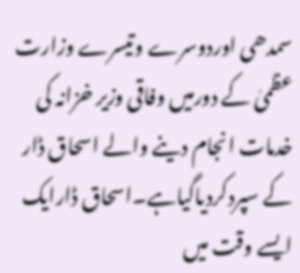سمدھی اوردوسرے وتیسرے وزارت عظمیٰ کے دورمیں وفاقی وزیر خزانہ کی خدمات انجام دینے والے اسحاق ڈار کے سپردکردیاگیاہے۔اسحاق ڈارایک ایسے وقت میں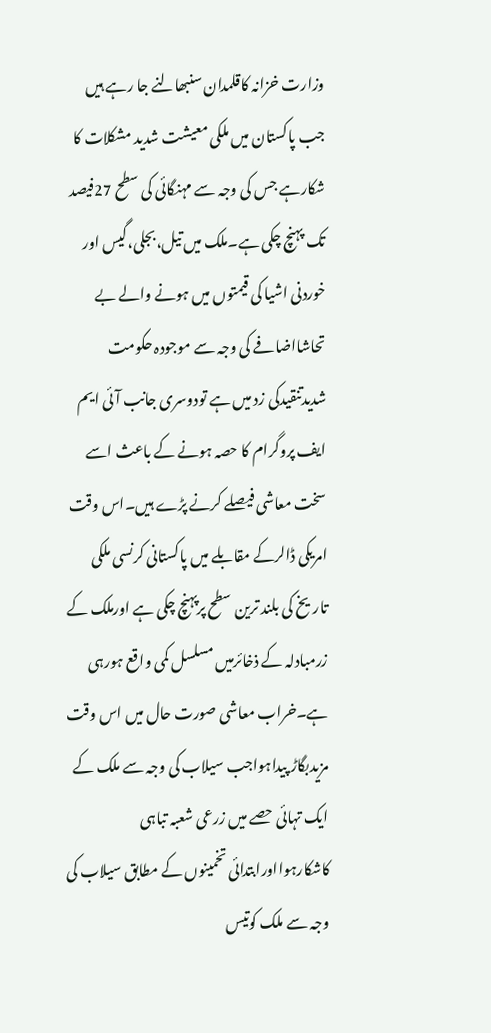وزارت خزانہ کاقلمدان سنبھالنے جا رہے ہیں جب پاکستان میں ملکی معیشت شدید مشکلات کا شکارہے جس کی وجہ سے مہنگائی کی سطح 27فیصد تک پہنچ چکی ہے۔ملک میں تیل،بجلی،گیس اور خوردنی اشیا کی قیمتوں میں ہونے والے بے تحاشااضافے کی وجہ سے موجودہ حکومت شدیدتنقیدکی زد میں ہے تودوسری جانب آئی ایم ایف پروگرام کا حصہ ہونے کے باعث اسے سخت معاشی فیصلے کرنے پڑے ہیں۔اس وقت امریکی ڈالرکے مقابلے میں پاکستانی کرنسی ملکی تاریخ کی بلند ترین سطح پرپہنچ چکی ہے اورملک کے زرمبادلہ کے ذخائرمیں مسلسل کمی واقع ہورہی ہے۔خراب معاشی صورت حال میں اس وقت مزیدبگاڑ پیداہواجب سیلاب کی وجہ سے ملک کے ایک تہائی حصے میں زرعی شعبہ تباہی کاشکارہوااورابتدائی تخمینوں کے مطابق سیلاب کی وجہ سے ملک کوتیس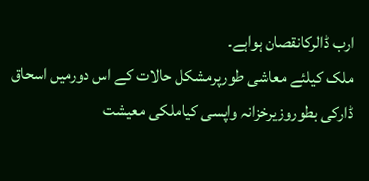ارب ڈالرکانقصان ہواہے۔
ملک کیلئے معاشی طورپرمشکل حالات کے اس دورمیں اسحاق ڈارکی بطوروزیرخزانہ واپسی کیاملکی معیشت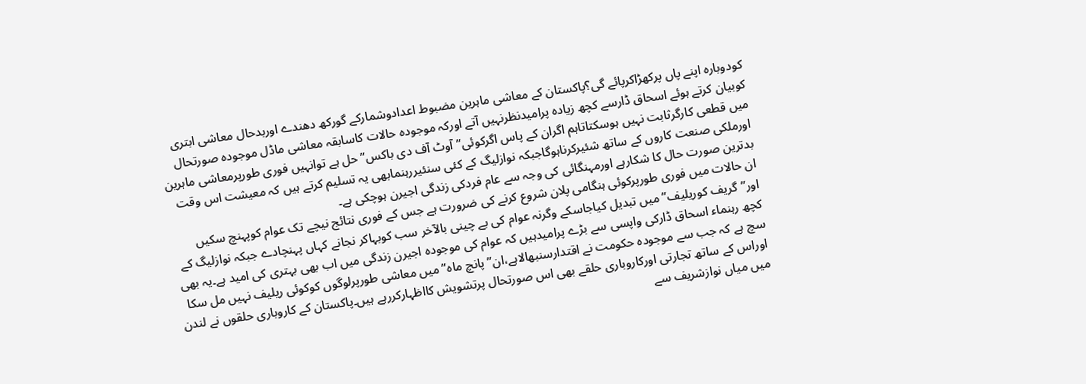کودوبارہ اپنے پاں پرکھڑاکرپائے گی؟پاکستان کے معاشی ماہرین مضبوط اعدادوشمارکے گورکھ دھندے اوربدحال معاشی ابتری کوبیان کرتے ہوئے اسحاق ڈارسے کچھ زیادہ پرامیدنظرنہیں آتے اورکہ موجودہ حالات کاسابقہ معاشی ماڈل موجودہ صورتحال میں قطعی کارگرثابت نہیں ہوسکتاتاہم اگران کے پاس اگرکوئی”آوٹ آف دی باکس”حل ہے توانہیں فوری طورپرمعاشی ماہرین اورملکی صنعت کاروں کے ساتھ شئیرکرناہوگاجبکہ نوازلیگ کے کئی سنئیررہنمابھی یہ تسلیم کرتے ہیں کہ معیشت اس وقت بدترین صورت حال کا شکارہے اورمہنگائی کی وجہ سے عام فردکی زندگی اجیرن ہوچکی ہے۔
ان حالات میں فوری طورپرکوئی ہنگامی پلان شروع کرنے کی ضرورت ہے جس کے فوری نتائج نیچے تک عوام کوپہنچ سکیں اور”گریف کوریلیف”میں تبدیل کیاجاسکے وگرنہ عوام کی بے چینی بالآخر سب کوبہاکر نجانے کہاں پہنچادے جبکہ نوازلیگ کے کچھ رہنماء اسحاق ڈارکی واپسی سے بڑے پرامیدہیں کہ عوام کی موجودہ اجیرن زندگی میں اب بھی بہتری کی امید ہے۔یہ بھی سچ ہے کہ جب سے موجودہ حکومت نے اقتدارسنبھالاہے،ان”پانچ ماہ”میں معاشی طورپرلوگوں کوکوئی ریلیف نہیں مل سکا اوراس کے ساتھ تجارتی اورکاروباری حلقے بھی اس صورتحال پرتشویش کااظہارکررہے ہیں۔پاکستان کے کاروباری حلقوں نے لندن میں میاں نوازشریف سے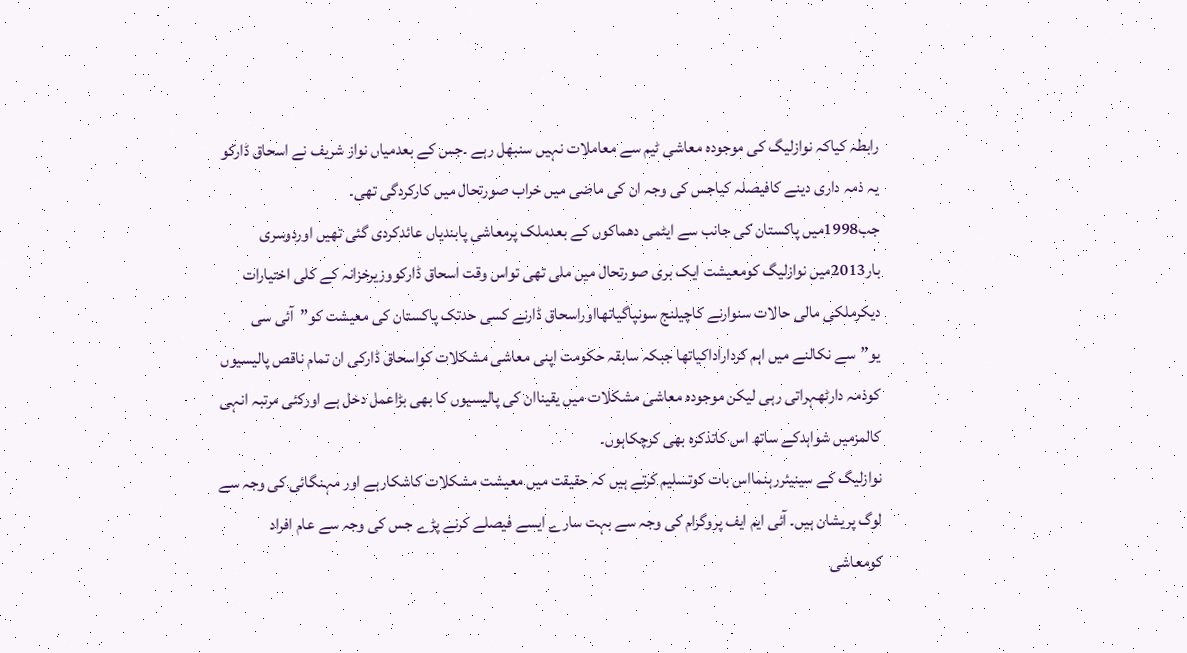رابطہ کیاکہ نوازلیگ کی موجودہ معاشی ٹیم سے معاملات نہیں سنبھل رہے ۔جس کے بعدمیاں نواز شریف نے اسحاق ڈارکو یہ ذمہ داری دینے کافیصلہ کیاجس کی وجہ ان کی ماضی میں خراب صورتحال میں کارکردگی تھی۔
جب1998میں پاکستان کی جانب سے ایٹمی دھماکوں کے بعدملک پرمعاشی پابندیاں عائدکردی گئی تھیں اوردوسری بار2013میں نوازلیگ کومعیشت ایک بری صورتحال میں ملی تھی تواس وقت اسحاق ڈارکووزیرخزانہ کے کلی اختیارات دیکرملکی مالی حالات سنوارنے کاچیلنج سونپاگیاتھااوراسحاق ڈارنے کسی حدتک پاکستان کی معیشت کو”آئی سی یو”سے نکالنے میں اہم کرداراداکیاتھا جبکہ سابقہ حکومت اپنی معاشی مشکلات کواسحاق ڈارکی ان تمام ناقص پالیسیوں کوذمہ دارٹھہراتی رہی لیکن موجودہ معاشی مشکلات میں یقیناان کی پالیسیوں کا بھی بڑاعمل دخل ہے اورکئی مرتبہ انہی کالمزمیں شواہدکے ساتھ اس کاتذکرہ بھی کرچکاہوں۔
نوازلیگ کے سینیئررہنمااس بات کوتسلیم کرتے ہیں کہ حقیقت میں معیشت مشکلات کاشکارہے اور مہنگائی کی وجہ سے لوگ پریشان ہیں۔ آئی ایم ایف پروگرام کی وجہ سے بہت سارے ایسے فیصلے کرنے پڑے جس کی وجہ سے عام افراد کومعاشی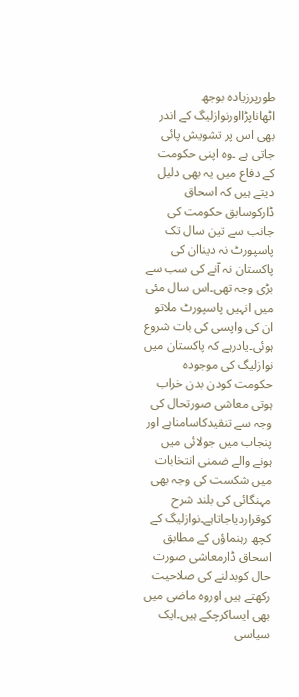طورپرزیادہ بوجھ اٹھاناپڑااورنوازلیگ کے اندر بھی اس پر تشویش پائی جاتی ہے ۔وہ اپنی حکومت کے دفاع میں یہ بھی دلیل دیتے ہیں کہ اسحاق ڈارکوسابق حکومت کی جانب سے تین سال تک پاسپورٹ نہ دیناان کی پاکستان نہ آنے کی سب سے بڑی وجہ تھی۔اس سال مئی میں انہیں پاسپورٹ ملاتو ان کی واپسی کی بات شروع ہوئی۔یادرہے کہ پاکستان میں نوازلیگ کی موجودہ حکومت کودن بدن خراب ہوتی معاشی صورتحال کی وجہ سے تنقیدکاسامناہے اور پنجاب میں جولائی میں ہونے والے ضمنی انتخابات میں شکست کی وجہ بھی مہنگائی کی بلند شرح کوقراردیاجاتاہے۔نوازلیگ کے کچھ رہنماؤں کے مطابق اسحاق ڈارمعاشی صورت حال کوبدلنے کی صلاحیت رکھتے ہیں اوروہ ماضی میں بھی ایساکرچکے ہیں۔ایک سیاسی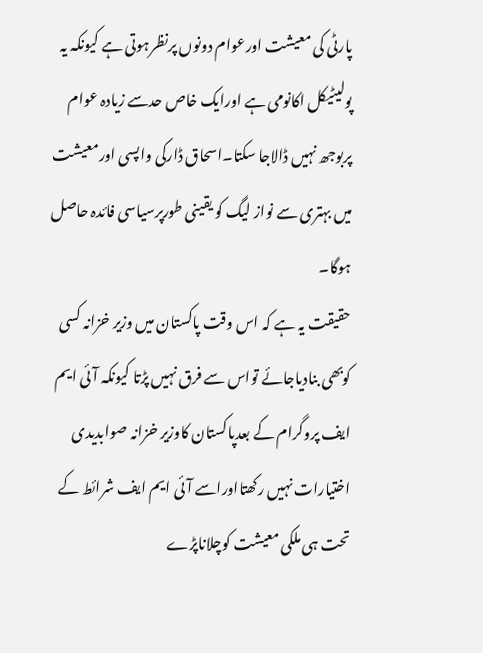پارٹی کی معیشت اورعوام دونوں پرنظرہوتی ہے کیونکہ یہ پولیٹیکل اکانومی ہے اورایک خاص حدسے زیادہ عوام پربوجھ نہیں ڈالاجا سکتا۔اسحاق ڈارکی واپسی اورمعیشت میں بہتری سے نواز لیگ کو یقینی طورپرسیاسی فائدہ حاصل ہوگا۔
حقیقت یہ ہے کہ اس وقت پاکستان میں وزیر خزانہ کسی کوبھی بنادیاجائے تواس سے فرق نہیں پڑتا کیونکہ آئی ایم ایف پروگرام کے بعدپاکستان کاوزیر خزانہ صوابدیدی اختیارات نہیں رکھتااوراسے آئی ایم ایف شرائط کے تحت ہی ملکی معیشت کوچلاناپڑے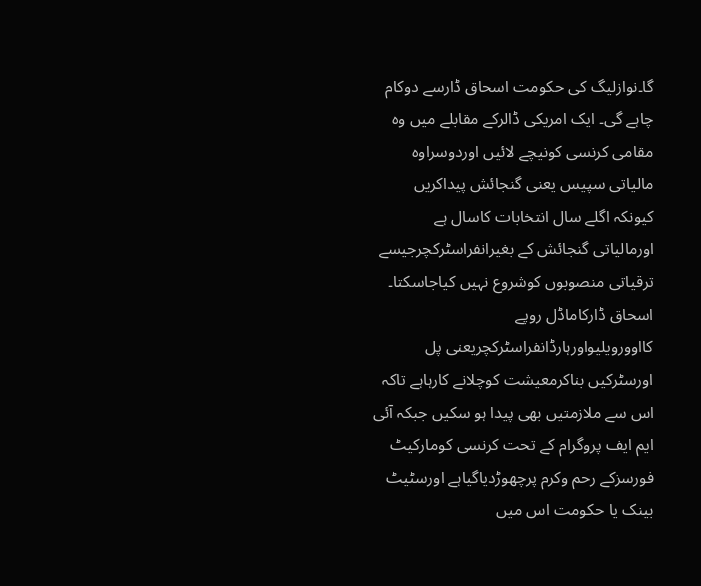گا۔نوازلیگ کی حکومت اسحاق ڈارسے دوکام چاہے گی۔ ایک امریکی ڈالرکے مقابلے میں وہ مقامی کرنسی کونیچے لائیں اوردوسراوہ مالیاتی سپیس یعنی گنجائش پیداکریں کیونکہ اگلے سال انتخابات کاسال ہے اورمالیاتی گنجائش کے بغیرانفراسٹرکچرجیسے ترقیاتی منصوبوں کوشروع نہیں کیاجاسکتا۔
اسحاق ڈارکاماڈل روپے کااوورویلیواورہارڈانفراسٹرکچریعنی پل اورسٹرکیں بناکرمعیشت کوچلانے کارہاہے تاکہ اس سے ملازمتیں بھی پیدا ہو سکیں جبکہ آئی ایم ایف پروگرام کے تحت کرنسی کومارکیٹ فورسزکے رحم وکرم پرچھوڑدیاگیاہے اورسٹیٹ بینک یا حکومت اس میں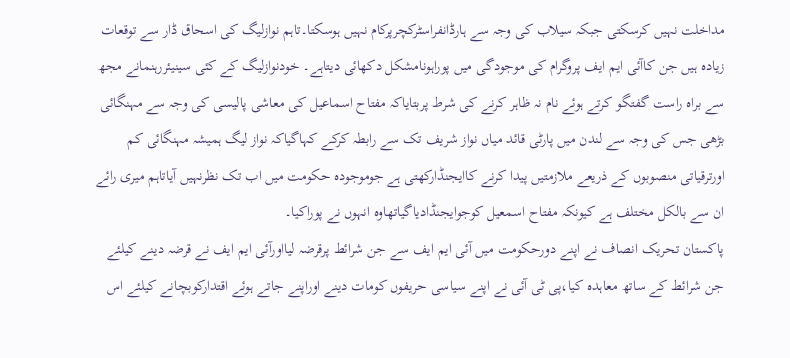مداخلت نہیں کرسکتی جبکہ سیلاب کی وجہ سے ہارڈانفراسٹرکچرپرکام نہیں ہوسکتا۔تاہم نوازلیگ کی اسحاق ڈار سے توقعات زیادہ ہیں جن کاآئی ایم ایف پروگرام کی موجودگی میں پوراہونامشکل دکھائی دیتاہے۔ خودنوازلیگ کے کئی سینیئررہنمانے مجھ سے براہ راست گفتگو کرتے ہوئے نام نہ ظاہر کرنے کی شرط پربتایاکہ مفتاح اسماعیل کی معاشی پالیسی کی وجہ سے مہنگائی بڑھی جس کی وجہ سے لندن میں پارٹی قائد میاں نواز شریف تک سے رابطہ کرکے کہاگیاکہ نواز لیگ ہمیشہ مہنگائی کم اورترقیاتی منصوبوں کے ذریعے ملازمتیں پیدا کرنے کاایجنڈارکھتی ہے جوموجودہ حکومت میں اب تک نظرنہیں آیاتاہم میری رائے ان سے بالکل مختلف ہے کیونکہ مفتاح اسمعیل کوجوایجنڈادیاگیاتھاوہ انہوں نے پوراکیا۔
پاکستان تحریک انصاف نے اپنے دورحکومت میں آئی ایم ایف سے جن شرائط پرقرضہ لیااورآئی ایم ایف نے قرضہ دینے کیلئے جن شرائط کے ساتھ معاہدہ کیا،پی ٹی آئی نے اپنے سیاسی حریفوں کومات دینے اوراپنے جاتے ہوئے اقتدارکوبچانے کیلئے اس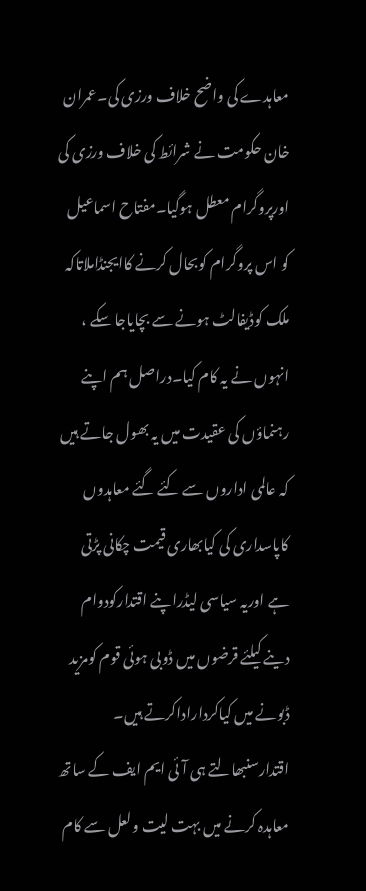معاہدے کی واضح خلاف ورزی کی۔عمران خان حکومت نے شرائط کی خلاف ورزی کی اورپروگرام معطل ہوگیا۔مفتاح اسماعیل کو اس پروگرام کوبحال کرنے کاایجنڈاملاتاکہ ملک کوڈیفالٹ ہونے سے بچایاجا سکے ، انہوں نے یہ کام کیا۔دراصل ہم اپنے رہنماؤں کی عقیدت میں یہ بھول جاتے ہیں کہ عالمی اداروں سے کئے گئے معاہدوں کاپاسداری کی کیابھاری قیمت چکانی پڑتی ہے اوریہ سیاسی لیڈراپنے اقتدارکودوام دینے کیلئے قرضوں میں ڈوبی ہوئی قوم کومزید ڈبونے میں کیاکرداراداکرتے ہیں۔
اقتدارسنبھالتے ہی آئی ایم ایف کے ساتھ معاہدہ کرنے میں بہت لیت ولعل سے کام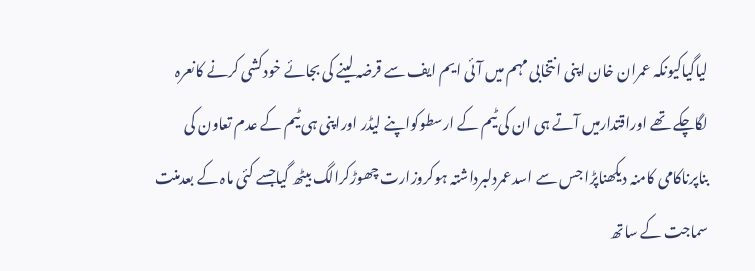لیاگیاکیونکہ عمران خان اپنی انتخابی مہم میں آئی ایم ایف سے قرضہ لینے کی بجائے خودکشی کرنے کانعرہ لگاچکے تھے اوراقتدارمیں آتے ہی ان کی ٹیم کے ارسطوکواپنے لیڈر اوراپنی ہی ٹیم کے عدم تعاون کی بناپرناکامی کامنہ دیکھناپڑا جس سے اسدعمردلبرداشتہ ہوکروزارت چھوڑکرالگ بیٹھ گیاجسے کئی ماہ کے بعدمنت سماجت کے ساتھ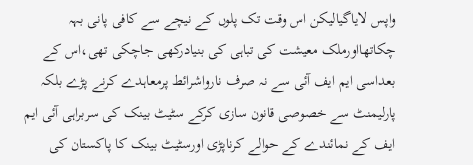واپس لایاگیالیکن اس وقت تک پلوں کے نیچے سے کافی پانی بہہ چکاتھااورملک معیشت کی تباہی کی بنیادرکھی جاچکی تھی،اس کے بعداسی ایم ایف آئی سے نہ صرف نارواشرائط پرمعاہدے کرنے پڑے بلکہ پارلیمنٹ سے خصوصی قانون سازی کرکے سٹیٹ بینک کی سربراہی آئی ایم ایف کے نمائندے کے حوالے کرناپڑی اورسٹیٹ بینک کا پاکستان کی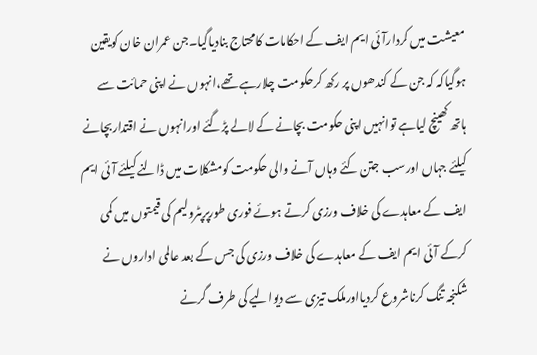معیشت میں کردارآئی ایم ایف کے احکامات کامحتاج بنادیاگیا۔جن عمران خان کویقین ہوگیاکہ کہ جن کے کندھوں پر رکھ کرحکومت چلارہے تھے،انہوں نے اپنی حمائت سے ہاتھ کھینچ لیاہے توانہیں اپنی حکومت بچانے کے لالے پڑگئے اورانہوں نے اقتداربچانے کیلئے جہاں اورسب جتن کئے وہاں آنے والی حکومت کومشکلات میں ڈالنے کیلئے آئی ایم ایف کے معاہدے کی خلاف ورزی کرتے ہوئے فوری طورپرپٹرولیم کی قیمتوں میں کمی کرکے آئی ایم ایف کے معاہدے کی خلاف ورزی کی جس کے بعد عالمی اداروں نے شکنجہ تنگ کرناشروع کردیااورملک تیزی سے دیوالیے کی طرف گرنے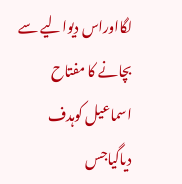لگااوراس دیوالیے سے بچانے کا مفتاح اسماعیل کوہدف دیاگیاجس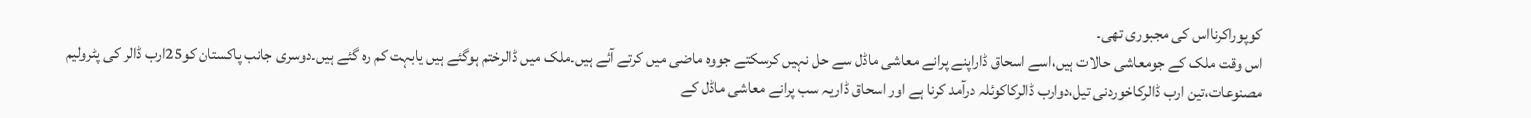کوپوراکرنااس کی مجبوری تھی۔
اس وقت ملک کے جومعاشی حالات ہیں،اسے اسحاق ڈاراپنے پرانے معاشی ماڈل سے حل نہیں کرسکتے جووہ ماضی میں کرتے آئے ہیں۔ملک میں ڈالرختم ہوگئے ہیں یابہت کم رہ گئے ہیں۔دوسری جانب پاکستان کو25ارب ڈالر کی پٹرولیم مصنوعات،تین ارب ڈالرکاخوردنی تیل،دوارب ڈالرکاکوئلہ درآمد کرنا ہے اور اسحاق ڈاریہ سب پرانے معاشی ماڈل کے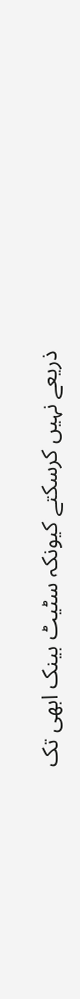ذریعے نہیں کرسکتے کیونکہ سٹیٹ بینک ابھی تک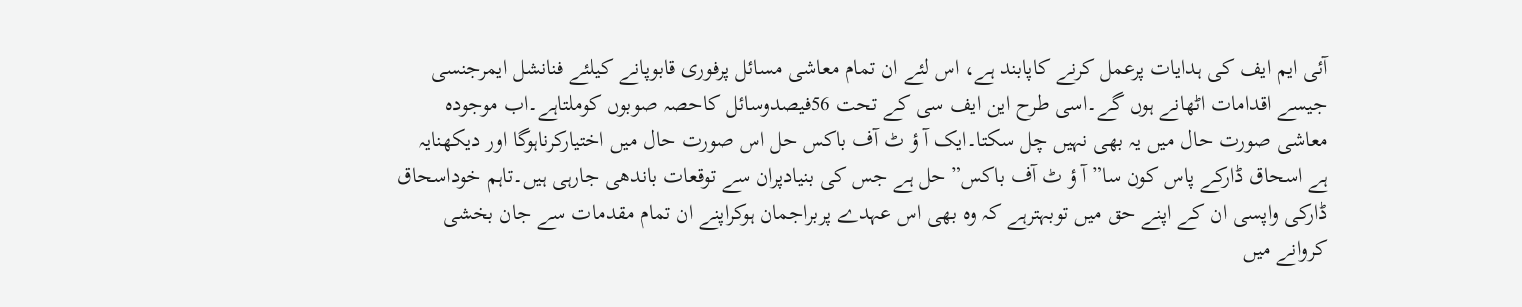آئی ایم ایف کی ہدایات پرعمل کرنے کاپابند ہے، اس لئے ان تمام معاشی مسائل پرفوری قابوپانے کیلئے فنانشل ایمرجنسی جیسے اقدامات اٹھانے ہوں گے۔اسی طرح این ایف سی کے تحت 56فیصدوسائل کاحصہ صوبوں کوملتاہے۔اب موجودہ معاشی صورت حال میں یہ بھی نہیں چل سکتا۔ایک آ ؤ ٹ آف باکس حل اس صورت حال میں اختیارکرناہوگا اور دیکھنایہ ہے اسحاق ڈارکے پاس کون سا”آ ؤ ٹ آف باکس”حل ہے جس کی بنیادپران سے توقعات باندھی جارہی ہیں۔تاہم خوداسحاق ڈارکی واپسی ان کے اپنے حق میں توبہترہے کہ وہ بھی اس عہدے پربراجمان ہوکراپنے ان تمام مقدمات سے جان بخشی کروانے میں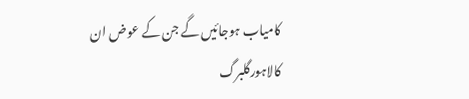کامیاب ہوجائیں گے جن کے عوض ان کالاہورگلبرگ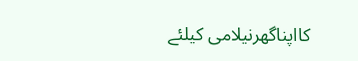کااپناگھرنیلامی کیلئے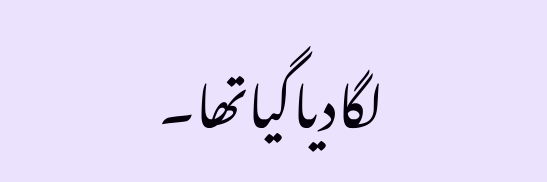لگادیاگیاتھا۔